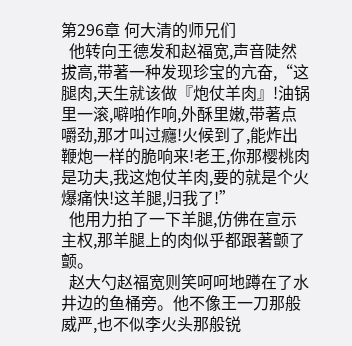第296章 何大清的师兄们
  他转向王德发和赵福宽,声音陡然拔高,带著一种发现珍宝的亢奋,“这腿肉,天生就该做『炮仗羊肉』!油锅里一滚,噼啪作响,外酥里嫩,带著点嚼劲,那才叫过癮!火候到了,能炸出鞭炮一样的脆响来!老王,你那樱桃肉是功夫,我这炮仗羊肉,要的就是个火爆痛快!这羊腿,归我了!”
  他用力拍了一下羊腿,仿佛在宣示主权,那羊腿上的肉似乎都跟著颤了颤。
  赵大勺赵福宽则笑呵呵地蹲在了水井边的鱼桶旁。他不像王一刀那般威严,也不似李火头那般锐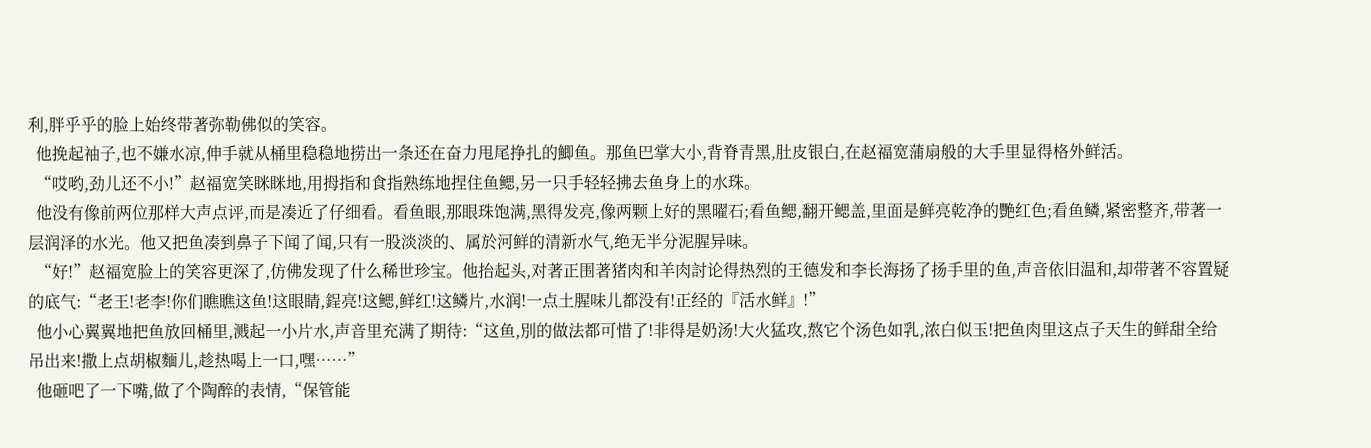利,胖乎乎的脸上始终带著弥勒佛似的笑容。
  他挽起袖子,也不嫌水凉,伸手就从桶里稳稳地捞出一条还在奋力甩尾挣扎的鯽鱼。那鱼巴掌大小,背脊青黑,肚皮银白,在赵福宽蒲扇般的大手里显得格外鲜活。
  “哎哟,劲儿还不小!”赵福宽笑眯眯地,用拇指和食指熟练地捏住鱼鳃,另一只手轻轻拂去鱼身上的水珠。
  他没有像前两位那样大声点评,而是凑近了仔细看。看鱼眼,那眼珠饱满,黑得发亮,像两颗上好的黑曜石;看鱼鳃,翻开鳃盖,里面是鲜亮乾净的艷红色;看鱼鳞,紧密整齐,带著一层润泽的水光。他又把鱼凑到鼻子下闻了闻,只有一股淡淡的、属於河鲜的清新水气,绝无半分泥腥异味。
  “好!”赵福宽脸上的笑容更深了,仿佛发现了什么稀世珍宝。他抬起头,对著正围著猪肉和羊肉討论得热烈的王德发和李长海扬了扬手里的鱼,声音依旧温和,却带著不容置疑的底气:“老王!老李!你们瞧瞧这鱼!这眼睛,鋥亮!这鳃,鲜红!这鳞片,水润!一点土腥味儿都没有!正经的『活水鲜』!”
  他小心翼翼地把鱼放回桶里,溅起一小片水,声音里充满了期待:“这鱼,別的做法都可惜了!非得是奶汤!大火猛攻,熬它个汤色如乳,浓白似玉!把鱼肉里这点子天生的鲜甜全给吊出来!撒上点胡椒麵儿,趁热喝上一口,嘿……”
  他砸吧了一下嘴,做了个陶醉的表情,“保管能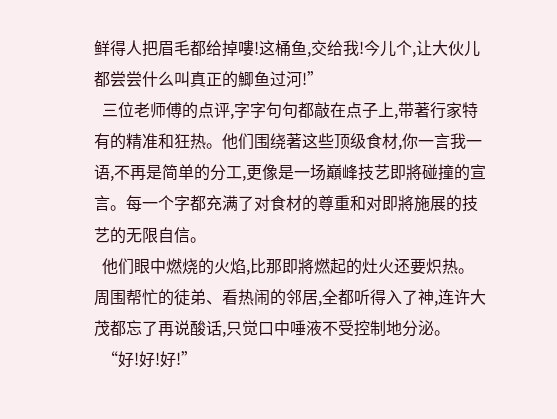鲜得人把眉毛都给掉嘍!这桶鱼,交给我!今儿个,让大伙儿都尝尝什么叫真正的鯽鱼过河!”
  三位老师傅的点评,字字句句都敲在点子上,带著行家特有的精准和狂热。他们围绕著这些顶级食材,你一言我一语,不再是简单的分工,更像是一场巔峰技艺即將碰撞的宣言。每一个字都充满了对食材的尊重和对即將施展的技艺的无限自信。
  他们眼中燃烧的火焰,比那即將燃起的灶火还要炽热。周围帮忙的徒弟、看热闹的邻居,全都听得入了神,连许大茂都忘了再说酸话,只觉口中唾液不受控制地分泌。
  “好!好!好!”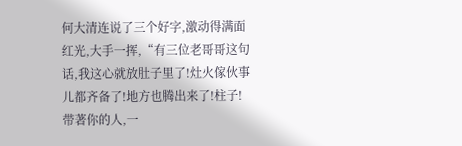何大清连说了三个好字,激动得满面红光,大手一挥,“有三位老哥哥这句话,我这心就放肚子里了!灶火傢伙事儿都齐备了!地方也腾出来了!柱子!带著你的人,一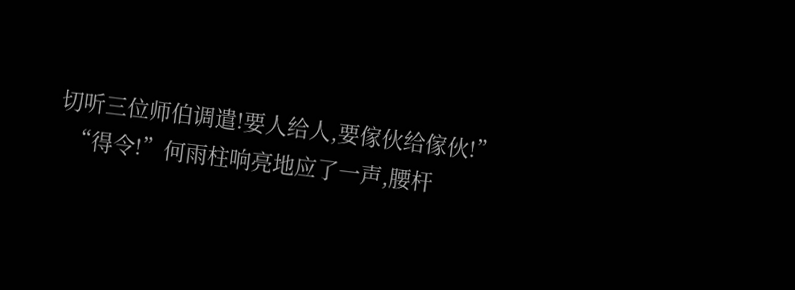切听三位师伯调遣!要人给人,要傢伙给傢伙!”
  “得令!”何雨柱响亮地应了一声,腰杆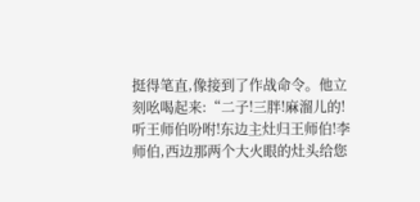挺得笔直,像接到了作战命令。他立刻吆喝起来:“二子!三胖!麻溜儿的!听王师伯吩咐!东边主灶归王师伯!李师伯,西边那两个大火眼的灶头给您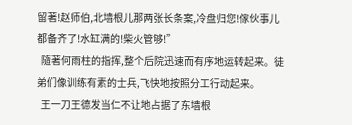留著!赵师伯,北墙根儿那两张长条案,冷盘归您!傢伙事儿都备齐了!水缸满的!柴火管够!”
  隨著何雨柱的指挥,整个后院迅速而有序地运转起来。徒弟们像训练有素的士兵,飞快地按照分工行动起来。
  王一刀王德发当仁不让地占据了东墙根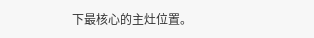下最核心的主灶位置。